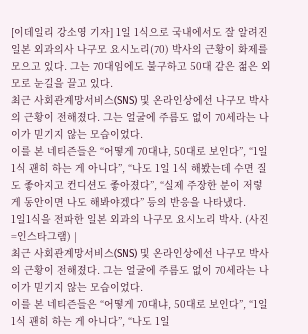[이데일리 강소영 기자] 1일 1식으로 국내에서도 잘 알려진 일본 외과의사 나구모 요시노리(70) 박사의 근황이 화제를 모으고 있다. 그는 70대임에도 불구하고 50대 같은 젊은 외모로 눈길을 끌고 있다.
최근 사회관계망서비스(SNS) 및 온라인상에선 나구모 박사의 근황이 전해졌다. 그는 얼굴에 주름도 없이 70세라는 나이가 믿기지 않는 모습이었다.
이를 본 네티즌들은 “어떻게 70대냐, 50대로 보인다”, “1일 1식 괜히 하는 게 아니다”, “나도 1일 1식 해봤는데 수면 질도 좋아지고 컨디션도 좋아졌다”, “실제 주장한 분이 저렇게 동안이면 나도 해봐야겠다” 등의 반응을 나타냈다.
1일1식을 전파한 일본 외과의 나구모 요시노리 박사. (사진=인스타그램) |
최근 사회관계망서비스(SNS) 및 온라인상에선 나구모 박사의 근황이 전해졌다. 그는 얼굴에 주름도 없이 70세라는 나이가 믿기지 않는 모습이었다.
이를 본 네티즌들은 “어떻게 70대냐, 50대로 보인다”, “1일 1식 괜히 하는 게 아니다”, “나도 1일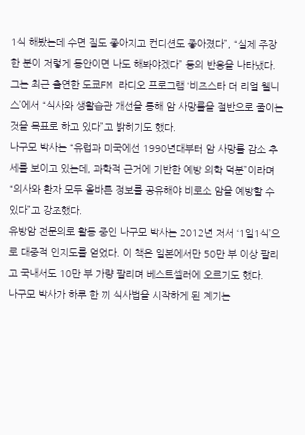1식 해봤는데 수면 질도 좋아지고 컨디션도 좋아졌다”, “실제 주장한 분이 저렇게 동안이면 나도 해봐야겠다” 등의 반응을 나타냈다.
그는 최근 출연한 도쿄FM 라디오 프로그램 ‘비즈스타 더 리얼 웰니스’에서 “식사와 생활습관 개선을 통해 암 사망률을 절반으로 줄이는 것을 목표로 하고 있다”고 밝히기도 했다.
나구모 박사는 “유럽과 미국에선 1990년대부터 암 사망률 감소 추세를 보이고 있는데, 과학적 근거에 기반한 예방 의학 덕분”이라며 “의사와 환자 모두 올바른 정보를 공유해야 비로소 암을 예방할 수 있다”고 강조했다.
유방암 전문의로 활동 중인 나구모 박사는 2012년 저서 ‘1일1식’으로 대중적 인지도를 얻었다. 이 책은 일본에서만 50만 부 이상 팔리고 국내서도 10만 부 가량 팔리며 베스트셀러에 오르기도 했다.
나구모 박사가 하루 한 끼 식사법을 시작하게 된 계기는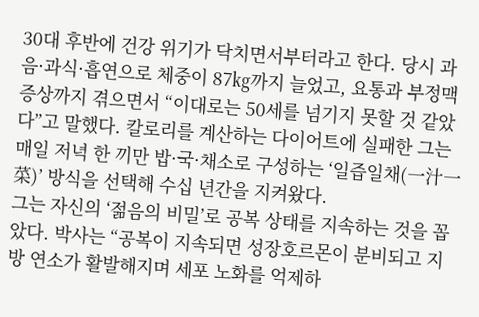30대 후반에 건강 위기가 닥치면서부터라고 한다. 당시 과음·과식·흡연으로 체중이 87㎏까지 늘었고, 요통과 부정맥 증상까지 겪으면서 “이대로는 50세를 넘기지 못할 것 같았다”고 말했다. 칼로리를 계산하는 다이어트에 실패한 그는 매일 저녁 한 끼만 밥·국·채소로 구성하는 ‘일즙일채(一汁一菜)’ 방식을 선택해 수십 년간을 지켜왔다.
그는 자신의 ‘젊음의 비밀’로 공복 상태를 지속하는 것을 꼽았다. 박사는 “공복이 지속되면 성장호르몬이 분비되고 지방 연소가 활발해지며 세포 노화를 억제하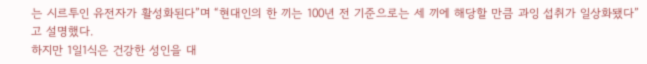는 시르투인 유전자가 활성화된다”며 “현대인의 한 끼는 100년 전 기준으로는 세 끼에 해당할 만큼 과잉 섭취가 일상화됐다”고 설명했다.
하지만 1일1식은 건강한 성인을 대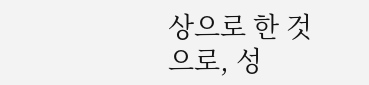상으로 한 것으로, 성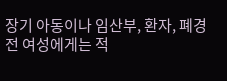장기 아동이나 임산부, 환자, 폐경 전 여성에게는 적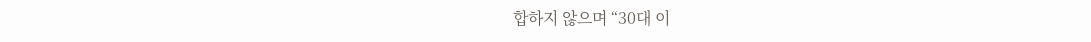합하지 않으며 “30대 이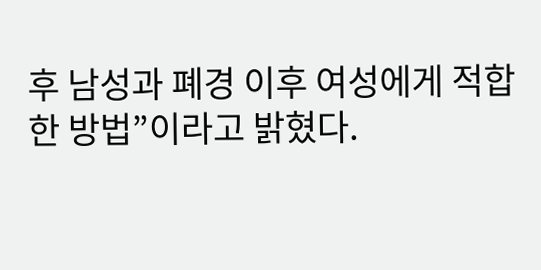후 남성과 폐경 이후 여성에게 적합한 방법”이라고 밝혔다.